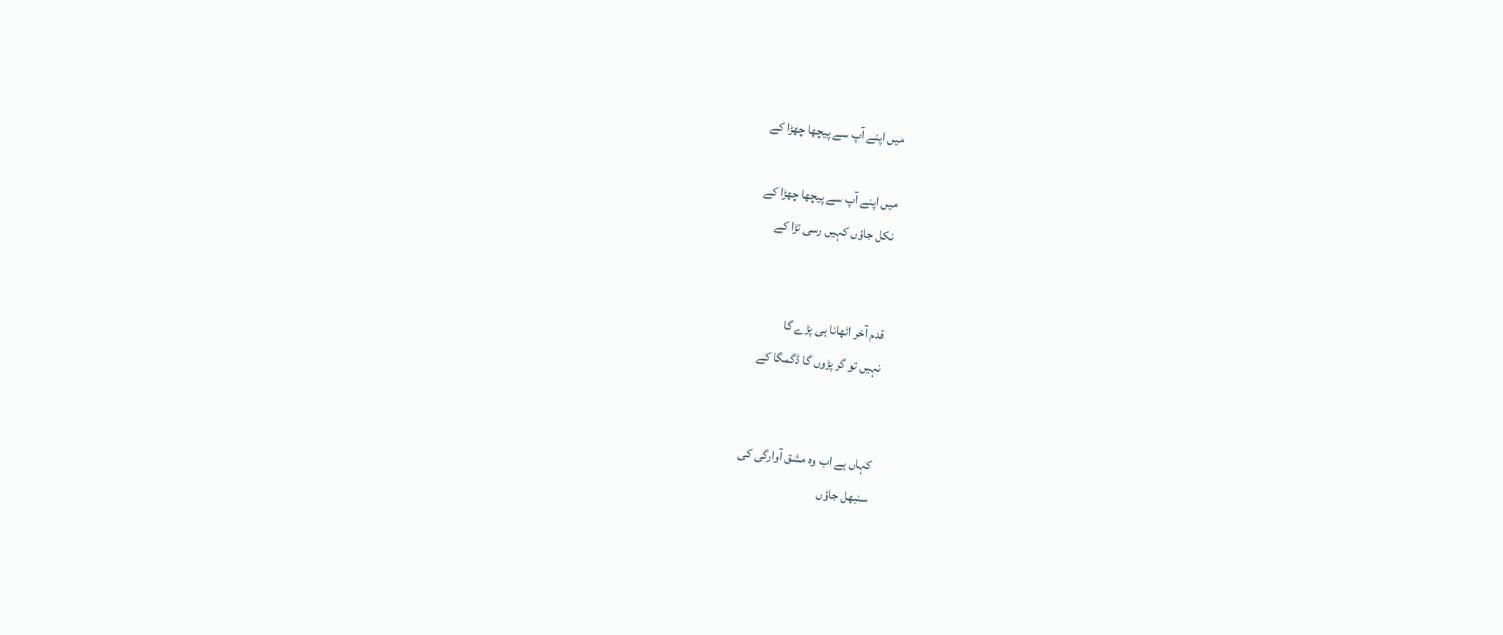میں اپنے آپ سے پیچھا چھڑا کے

میں اپنے آپ سے پیچھا چھڑا کے
نکل جاؤں کہیں رسی تڑا کے


قدم آخر اٹھانا ہی پڑے گا
نہیں تو گر پڑوں گا ڈگمگا کے


کہاں ہے اب وہ مشق آوارگی کی
سنبھل جاؤں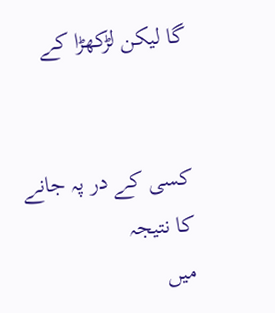گا لیکن لڑکھڑا کے


کسی کے در پہ جانے کا نتیجہ
میں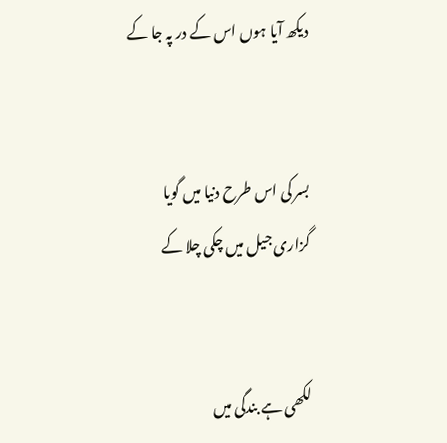دیکھ آیا ہوں اس کے در پہ جا کے


بسر کی اس طرح دنیا میں گویا
گزاری جیل میں چکی چلا کے


لکھی ہے بندگی میں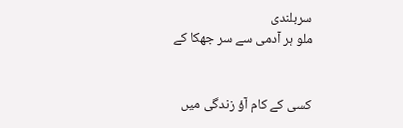سربلندی
ملو ہر آدمی سے سر جھکا کے


کسی کے کام آؤ زندگی میں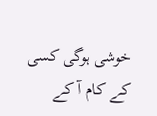خوشی ہوگی کسی کے کام آ کے